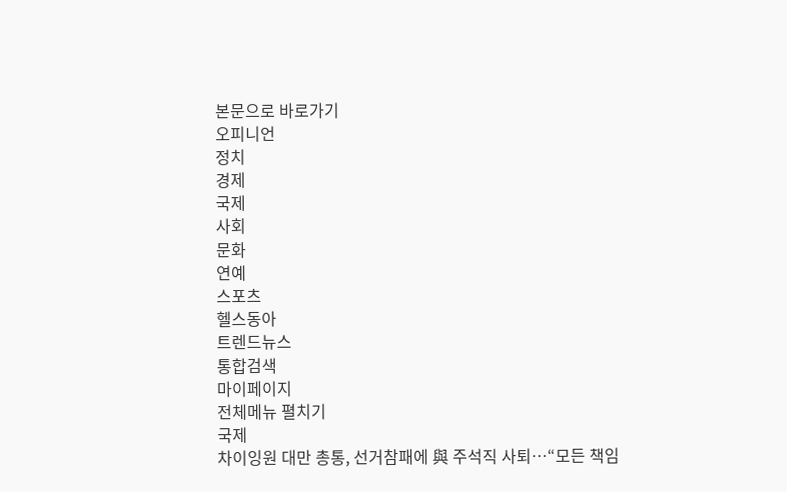본문으로 바로가기
오피니언
정치
경제
국제
사회
문화
연예
스포츠
헬스동아
트렌드뉴스
통합검색
마이페이지
전체메뉴 펼치기
국제
차이잉원 대만 총통, 선거참패에 與 주석직 사퇴…“모든 책임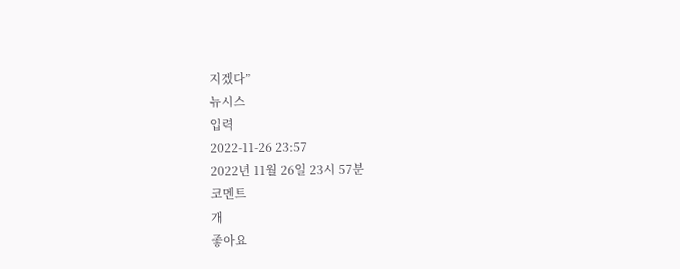지겠다”
뉴시스
입력
2022-11-26 23:57
2022년 11월 26일 23시 57분
코멘트
개
좋아요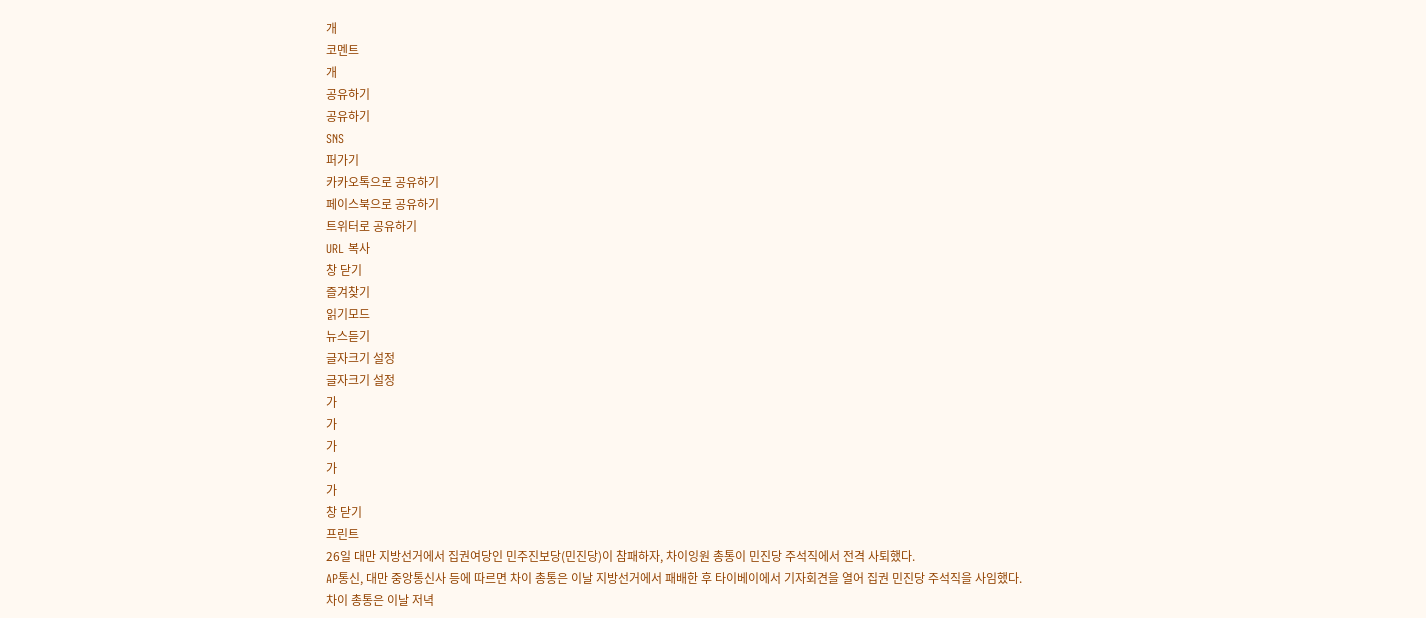개
코멘트
개
공유하기
공유하기
SNS
퍼가기
카카오톡으로 공유하기
페이스북으로 공유하기
트위터로 공유하기
URL 복사
창 닫기
즐겨찾기
읽기모드
뉴스듣기
글자크기 설정
글자크기 설정
가
가
가
가
가
창 닫기
프린트
26일 대만 지방선거에서 집권여당인 민주진보당(민진당)이 참패하자, 차이잉원 총통이 민진당 주석직에서 전격 사퇴했다.
AP통신, 대만 중앙통신사 등에 따르면 차이 총통은 이날 지방선거에서 패배한 후 타이베이에서 기자회견을 열어 집권 민진당 주석직을 사임했다.
차이 총통은 이날 저녁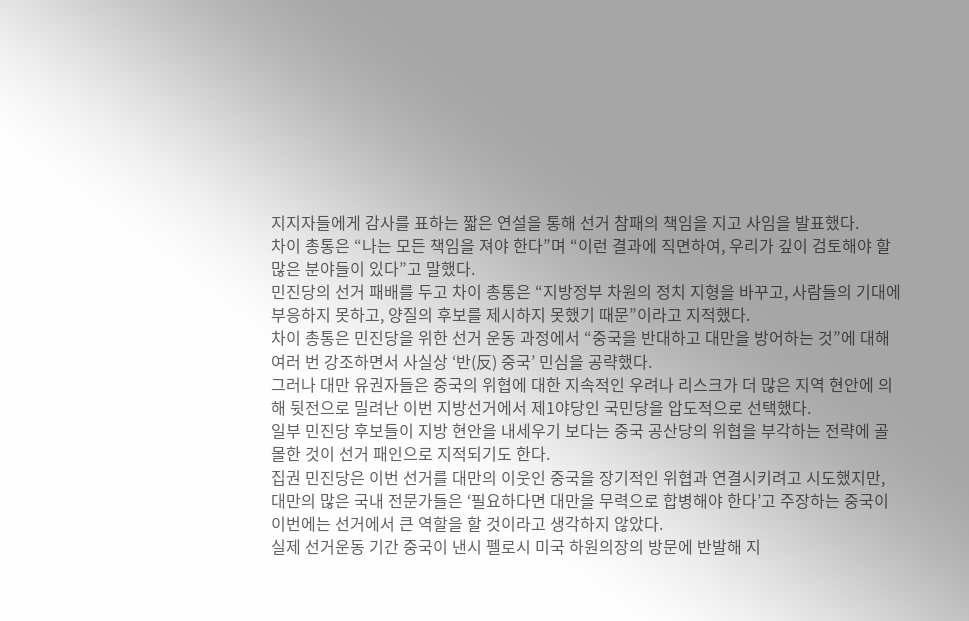지지자들에게 감사를 표하는 짧은 연설을 통해 선거 참패의 책임을 지고 사임을 발표했다.
차이 총통은 “나는 모든 책임을 져야 한다”며 “이런 결과에 직면하여, 우리가 깊이 검토해야 할 많은 분야들이 있다”고 말했다.
민진당의 선거 패배를 두고 차이 총통은 “지방정부 차원의 정치 지형을 바꾸고, 사람들의 기대에 부응하지 못하고, 양질의 후보를 제시하지 못했기 때문”이라고 지적했다.
차이 총통은 민진당을 위한 선거 운동 과정에서 “중국을 반대하고 대만을 방어하는 것”에 대해 여러 번 강조하면서 사실상 ‘반(反) 중국’ 민심을 공략했다.
그러나 대만 유권자들은 중국의 위협에 대한 지속적인 우려나 리스크가 더 많은 지역 현안에 의해 뒷전으로 밀려난 이번 지방선거에서 제1야당인 국민당을 압도적으로 선택했다.
일부 민진당 후보들이 지방 현안을 내세우기 보다는 중국 공산당의 위협을 부각하는 전략에 골몰한 것이 선거 패인으로 지적되기도 한다.
집권 민진당은 이번 선거를 대만의 이웃인 중국을 장기적인 위협과 연결시키려고 시도했지만, 대만의 많은 국내 전문가들은 ‘필요하다면 대만을 무력으로 합병해야 한다’고 주장하는 중국이 이번에는 선거에서 큰 역할을 할 것이라고 생각하지 않았다.
실제 선거운동 기간 중국이 낸시 펠로시 미국 하원의장의 방문에 반발해 지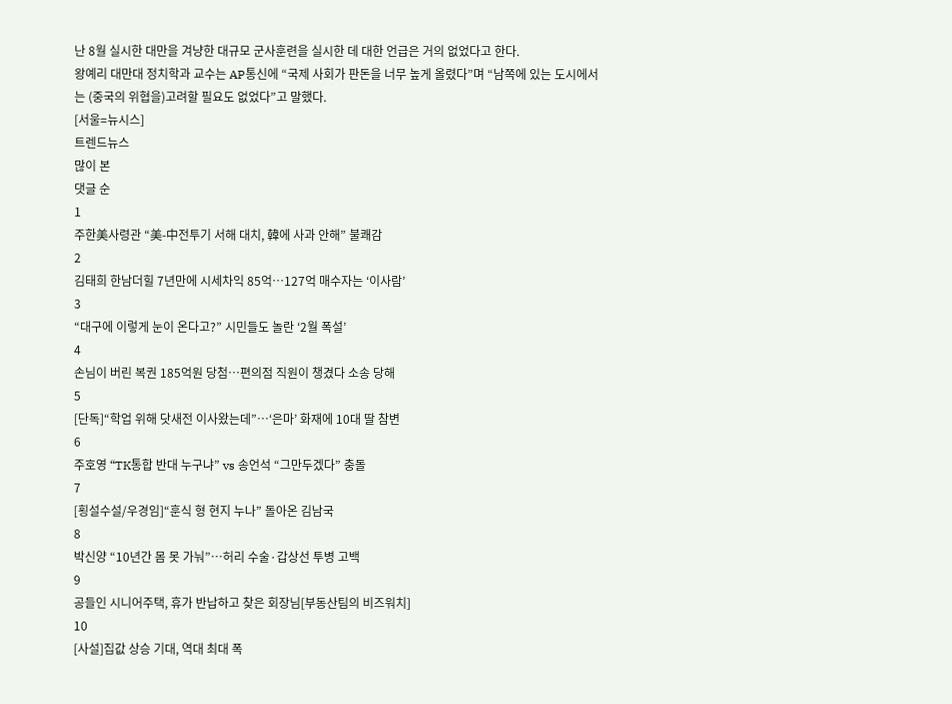난 8월 실시한 대만을 겨냥한 대규모 군사훈련을 실시한 데 대한 언급은 거의 없었다고 한다.
왕예리 대만대 정치학과 교수는 AP통신에 “국제 사회가 판돈을 너무 높게 올렸다”며 “남쪽에 있는 도시에서는 (중국의 위협을)고려할 필요도 없었다”고 말했다.
[서울=뉴시스]
트렌드뉴스
많이 본
댓글 순
1
주한美사령관 “美-中전투기 서해 대치, 韓에 사과 안해” 불쾌감
2
김태희 한남더힐 7년만에 시세차익 85억…127억 매수자는 ‘이사람’
3
“대구에 이렇게 눈이 온다고?” 시민들도 놀란 ‘2월 폭설’
4
손님이 버린 복권 185억원 당첨…편의점 직원이 챙겼다 소송 당해
5
[단독]“학업 위해 닷새전 이사왔는데”…‘은마’ 화재에 10대 딸 참변
6
주호영 “TK통합 반대 누구냐” vs 송언석 “그만두겠다” 충돌
7
[횡설수설/우경임]“훈식 형 현지 누나” 돌아온 김남국
8
박신양 “10년간 몸 못 가눠”…허리 수술·갑상선 투병 고백
9
공들인 시니어주택, 휴가 반납하고 찾은 회장님[부동산팀의 비즈워치]
10
[사설]집값 상승 기대, 역대 최대 폭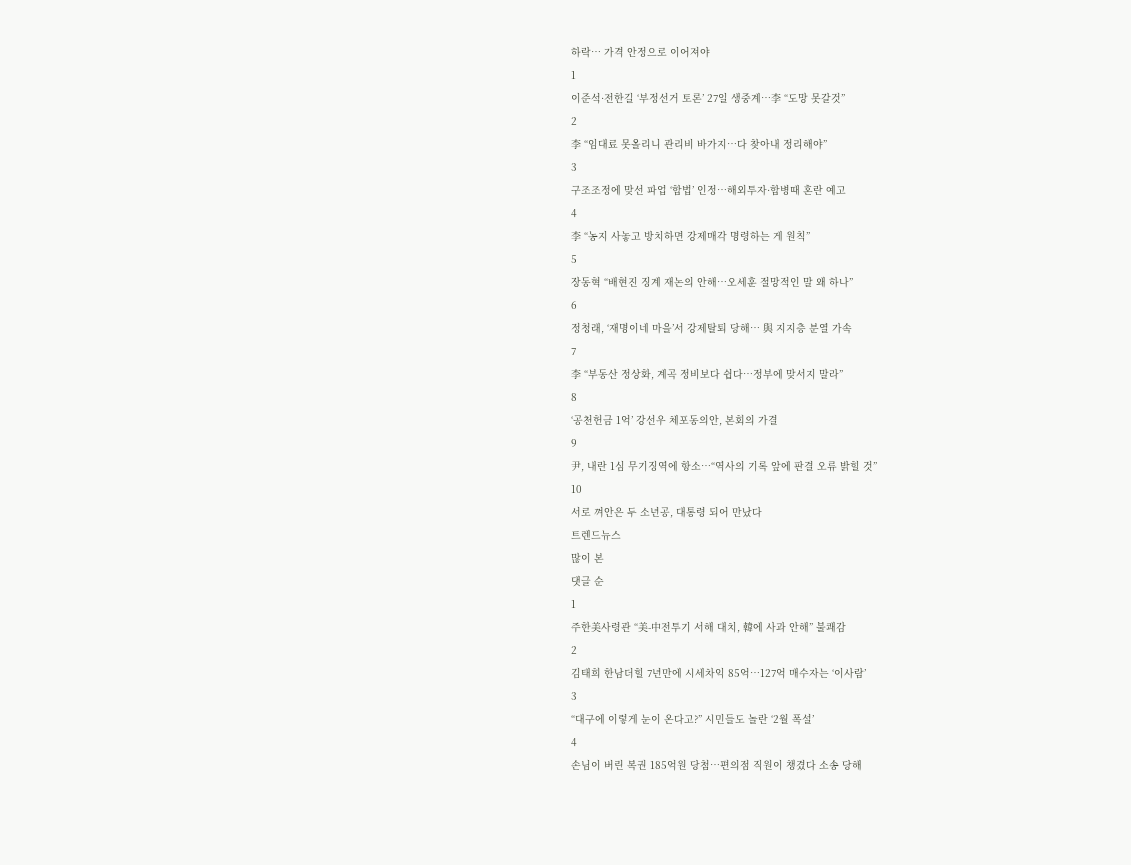하락… 가격 안정으로 이어져야
1
이준석·전한길 ‘부정선거 토론’ 27일 생중계…李 “도망 못갈것”
2
李 “임대료 못올리니 관리비 바가지…다 찾아내 정리해야”
3
구조조정에 맞선 파업 ‘합법’ 인정…해외투자·합병때 혼란 예고
4
李 “농지 사놓고 방치하면 강제매각 명령하는 게 원칙”
5
장동혁 “배현진 징계 재논의 안해…오세훈 절망적인 말 왜 하나”
6
정청래, ‘재명이네 마을’서 강제탈퇴 당해… 與 지지층 분열 가속
7
李 “부동산 정상화, 계곡 정비보다 쉽다…정부에 맞서지 말라”
8
‘공천헌금 1억’ 강선우 체포동의안, 본회의 가결
9
尹, 내란 1심 무기징역에 항소…“역사의 기록 앞에 판결 오류 밝힐 것”
10
서로 껴안은 두 소년공, 대통령 되어 만났다
트렌드뉴스
많이 본
댓글 순
1
주한美사령관 “美-中전투기 서해 대치, 韓에 사과 안해” 불쾌감
2
김태희 한남더힐 7년만에 시세차익 85억…127억 매수자는 ‘이사람’
3
“대구에 이렇게 눈이 온다고?” 시민들도 놀란 ‘2월 폭설’
4
손님이 버린 복권 185억원 당첨…편의점 직원이 챙겼다 소송 당해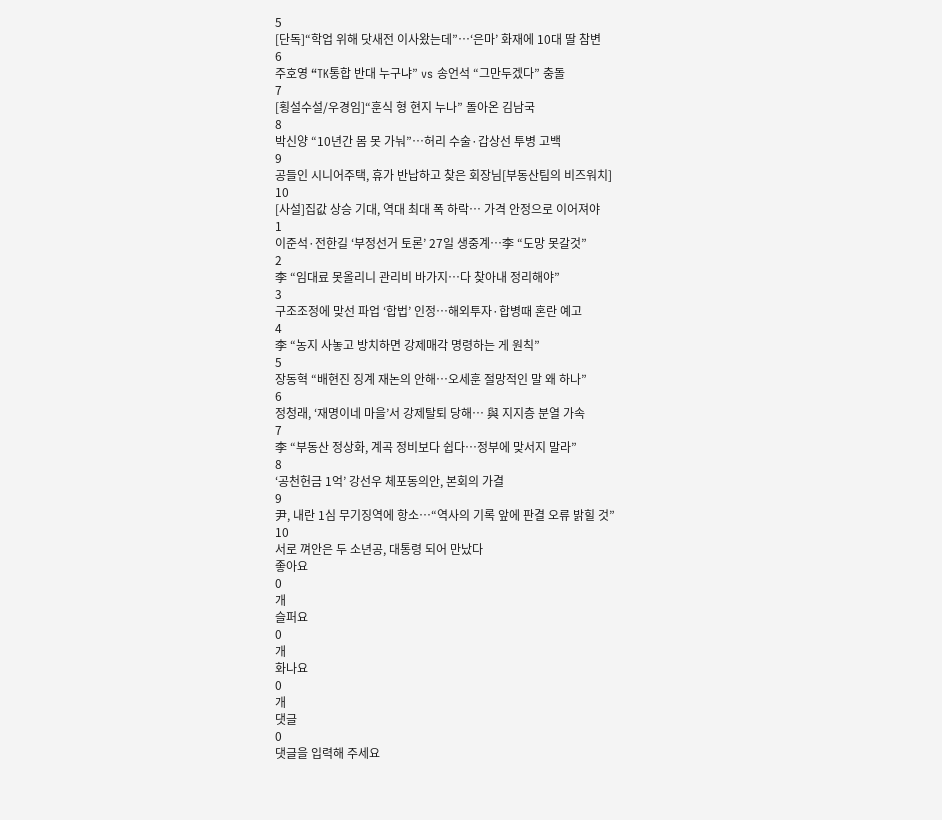5
[단독]“학업 위해 닷새전 이사왔는데”…‘은마’ 화재에 10대 딸 참변
6
주호영 “TK통합 반대 누구냐” vs 송언석 “그만두겠다” 충돌
7
[횡설수설/우경임]“훈식 형 현지 누나” 돌아온 김남국
8
박신양 “10년간 몸 못 가눠”…허리 수술·갑상선 투병 고백
9
공들인 시니어주택, 휴가 반납하고 찾은 회장님[부동산팀의 비즈워치]
10
[사설]집값 상승 기대, 역대 최대 폭 하락… 가격 안정으로 이어져야
1
이준석·전한길 ‘부정선거 토론’ 27일 생중계…李 “도망 못갈것”
2
李 “임대료 못올리니 관리비 바가지…다 찾아내 정리해야”
3
구조조정에 맞선 파업 ‘합법’ 인정…해외투자·합병때 혼란 예고
4
李 “농지 사놓고 방치하면 강제매각 명령하는 게 원칙”
5
장동혁 “배현진 징계 재논의 안해…오세훈 절망적인 말 왜 하나”
6
정청래, ‘재명이네 마을’서 강제탈퇴 당해… 與 지지층 분열 가속
7
李 “부동산 정상화, 계곡 정비보다 쉽다…정부에 맞서지 말라”
8
‘공천헌금 1억’ 강선우 체포동의안, 본회의 가결
9
尹, 내란 1심 무기징역에 항소…“역사의 기록 앞에 판결 오류 밝힐 것”
10
서로 껴안은 두 소년공, 대통령 되어 만났다
좋아요
0
개
슬퍼요
0
개
화나요
0
개
댓글
0
댓글을 입력해 주세요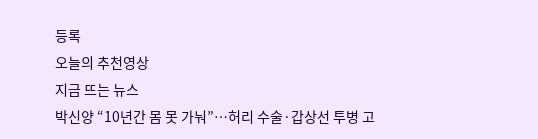등록
오늘의 추천영상
지금 뜨는 뉴스
박신양 “10년간 몸 못 가눠”…허리 수술·갑상선 투병 고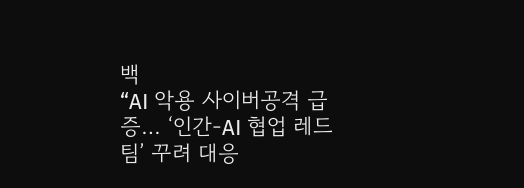백
“AI 악용 사이버공격 급증… ‘인간-AI 협업 레드팀’ 꾸려 대응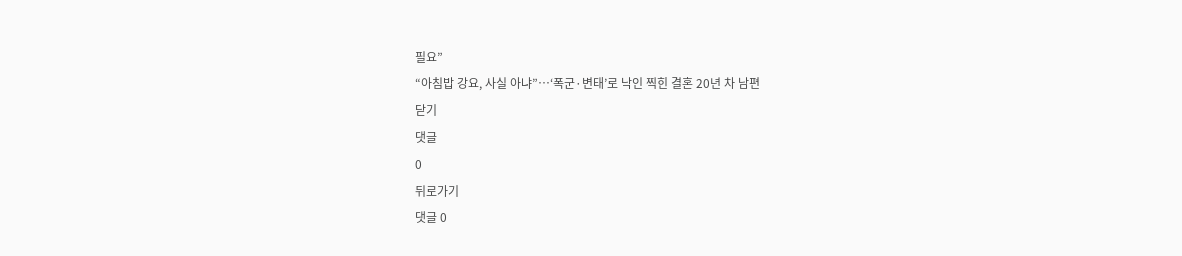필요”
“아침밥 강요, 사실 아냐”…‘폭군·변태’로 낙인 찍힌 결혼 20년 차 남편
닫기
댓글
0
뒤로가기
댓글 0